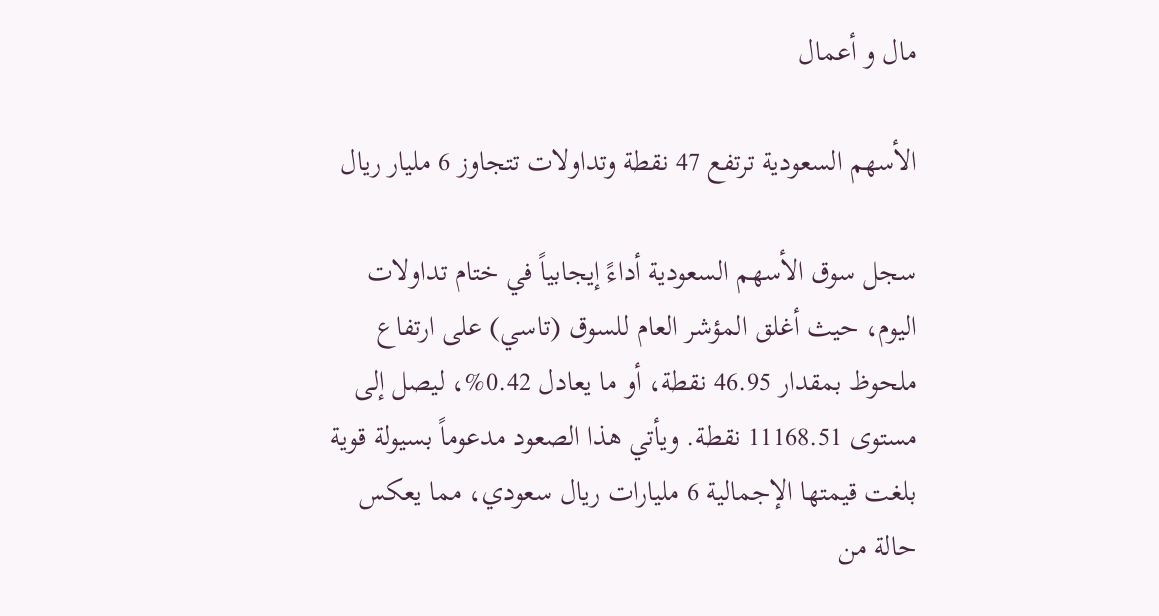مال و أعمال

الأسهم السعودية ترتفع 47 نقطة وتداولات تتجاوز 6 مليار ريال

سجل سوق الأسهم السعودية أداءً إيجابياً في ختام تداولات اليوم، حيث أغلق المؤشر العام للسوق (تاسي) على ارتفاع ملحوظ بمقدار 46.95 نقطة، أو ما يعادل 0.42%، ليصل إلى مستوى 11168.51 نقطة. ويأتي هذا الصعود مدعوماً بسيولة قوية بلغت قيمتها الإجمالية 6 مليارات ريال سعودي، مما يعكس حالة من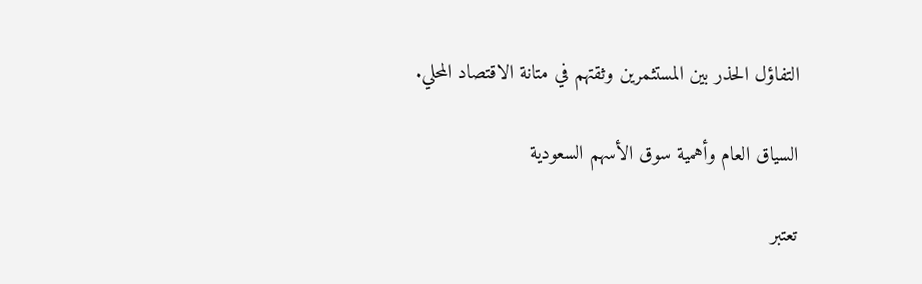التفاؤل الحذر بين المستثمرين وثقتهم في متانة الاقتصاد المحلي.

السياق العام وأهمية سوق الأسهم السعودية

تعتبر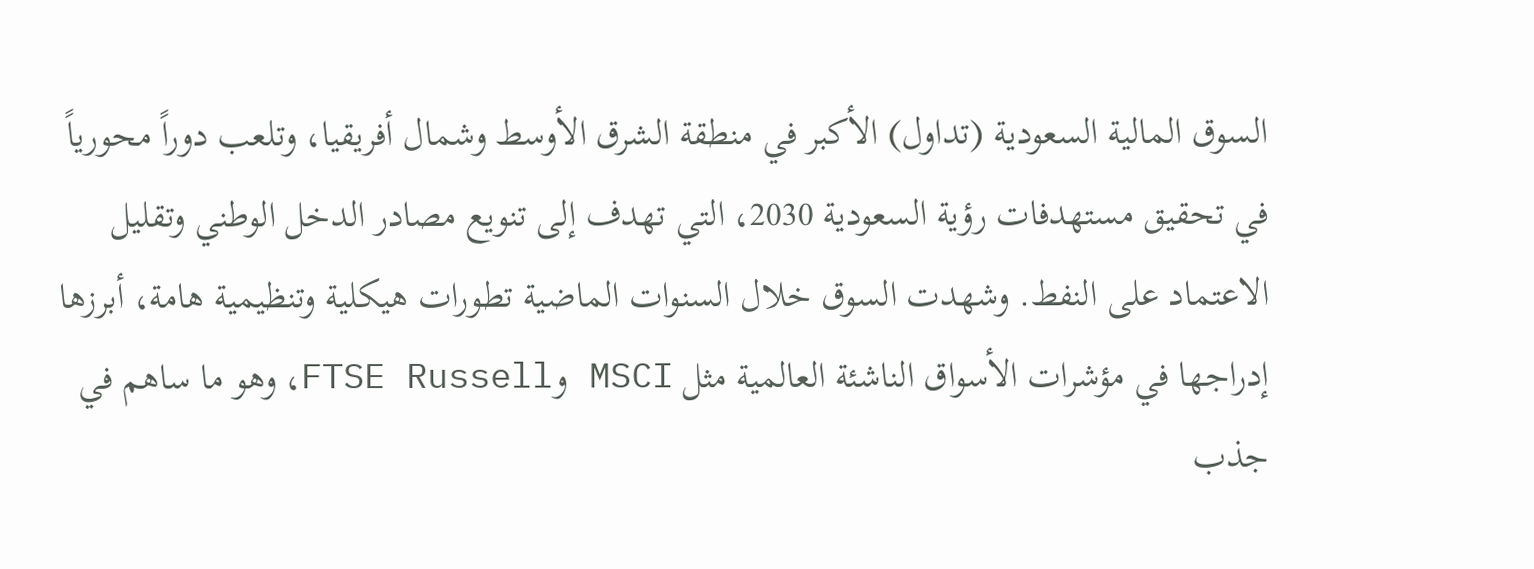السوق المالية السعودية (تداول) الأكبر في منطقة الشرق الأوسط وشمال أفريقيا، وتلعب دوراً محورياً في تحقيق مستهدفات رؤية السعودية 2030، التي تهدف إلى تنويع مصادر الدخل الوطني وتقليل الاعتماد على النفط. وشهدت السوق خلال السنوات الماضية تطورات هيكلية وتنظيمية هامة، أبرزها إدراجها في مؤشرات الأسواق الناشئة العالمية مثل MSCI وFTSE Russell، وهو ما ساهم في جذب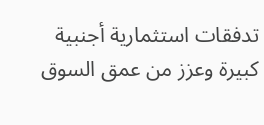تدفقات استثمارية أجنبية كبيرة وعزز من عمق السوق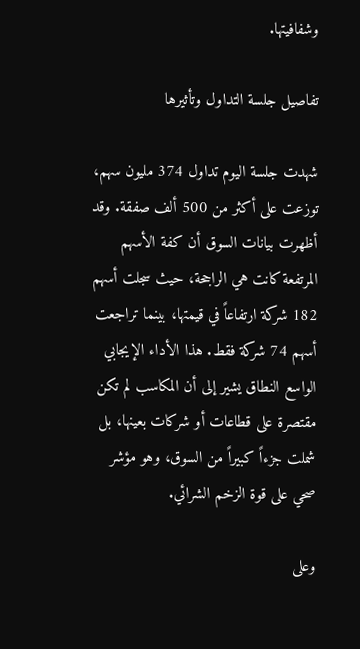وشفافيتها.

تفاصيل جلسة التداول وتأثيرها

شهدت جلسة اليوم تداول 374 مليون سهم، توزعت على أكثر من 500 ألف صفقة. وقد أظهرت بيانات السوق أن كفة الأسهم المرتفعة كانت هي الراجحة، حيث سجلت أسهم 182 شركة ارتفاعاً في قيمتها، بينما تراجعت أسهم 74 شركة فقط. هذا الأداء الإيجابي الواسع النطاق يشير إلى أن المكاسب لم تكن مقتصرة على قطاعات أو شركات بعينها، بل شملت جزءاً كبيراً من السوق، وهو مؤشر صحي على قوة الزخم الشرائي.

وعلى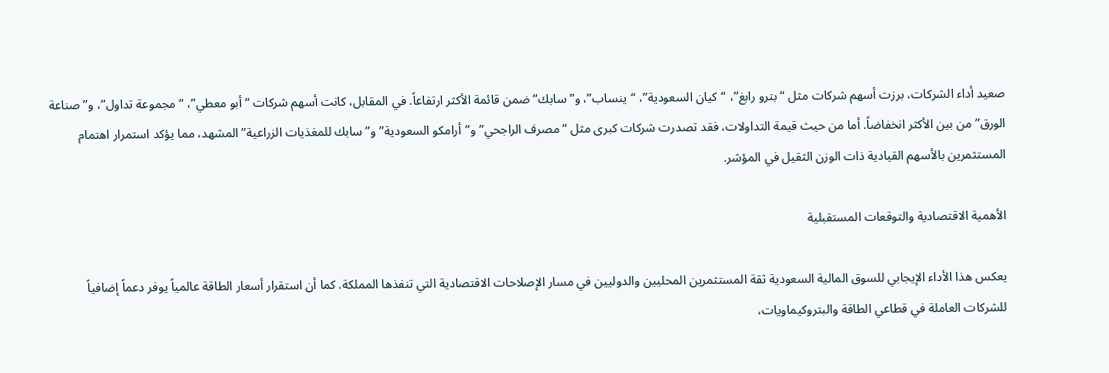صعيد أداء الشركات، برزت أسهم شركات مثل “بترو رابغ”، “كيان السعودية”، “ينساب”، و”سابك” ضمن قائمة الأكثر ارتفاعاً. في المقابل، كانت أسهم شركات “أبو معطي”، “مجموعة تداول”، و”صناعة الورق” من بين الأكثر انخفاضاً. أما من حيث قيمة التداولات، فقد تصدرت شركات كبرى مثل “مصرف الراجحي” و”أرامكو السعودية” و”سابك للمغذيات الزراعية” المشهد، مما يؤكد استمرار اهتمام المستثمرين بالأسهم القيادية ذات الوزن الثقيل في المؤشر.

الأهمية الاقتصادية والتوقعات المستقبلية

يعكس هذا الأداء الإيجابي للسوق المالية السعودية ثقة المستثمرين المحليين والدوليين في مسار الإصلاحات الاقتصادية التي تنفذها المملكة. كما أن استقرار أسعار الطاقة عالمياً يوفر دعماً إضافياً للشركات العاملة في قطاعي الطاقة والبتروكيماويات،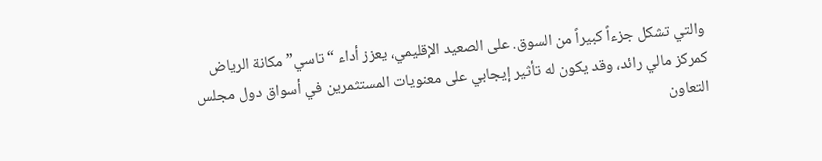والتي تشكل جزءاً كبيراً من السوق. على الصعيد الإقليمي، يعزز أداء “تاسي” مكانة الرياض كمركز مالي رائد، وقد يكون له تأثير إيجابي على معنويات المستثمرين في أسواق دول مجلس التعاون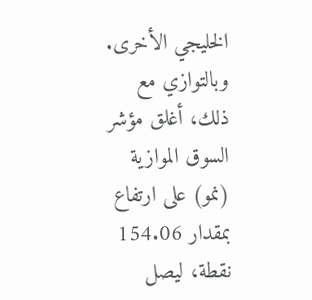الخليجي الأخرى. وبالتوازي مع ذلك، أغلق مؤشر السوق الموازية (نمو) على ارتفاع بمقدار 154.06 نقطة، ليصل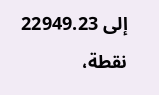إلى 22949.23 نقطة،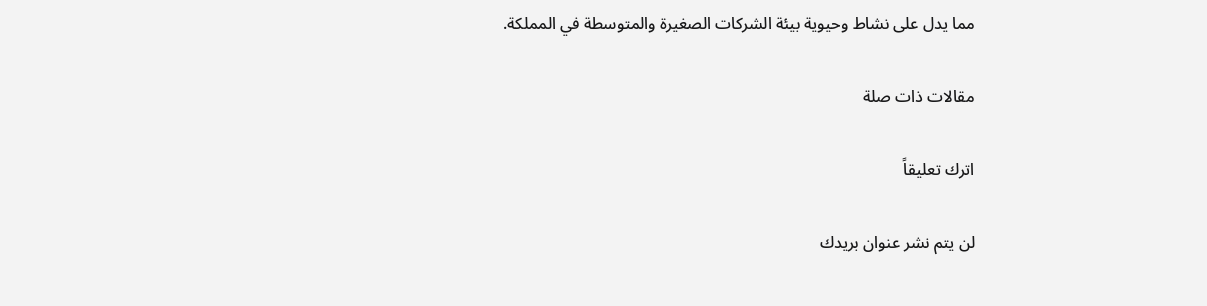مما يدل على نشاط وحيوية بيئة الشركات الصغيرة والمتوسطة في المملكة.

مقالات ذات صلة

اترك تعليقاً

لن يتم نشر عنوان بريدك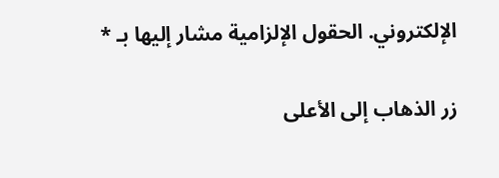الإلكتروني. الحقول الإلزامية مشار إليها بـ *

زر الذهاب إلى الأعلى